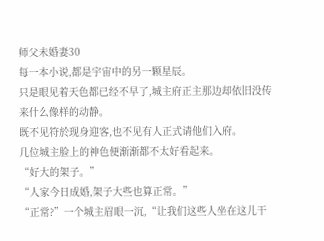师父未婚妻30
每一本小说,都是宇宙中的另一颗星辰。
只是眼见着天色都已经不早了,城主府正主那边却依旧没传来什么像样的动静。
既不见符於现身迎客,也不见有人正式请他们入府。
几位城主脸上的神色便渐渐都不太好看起来。
“好大的架子。”
“人家今日成婚,架子大些也算正常。”
“正常?”一个城主眉眼一沉,“让我们这些人坐在这儿干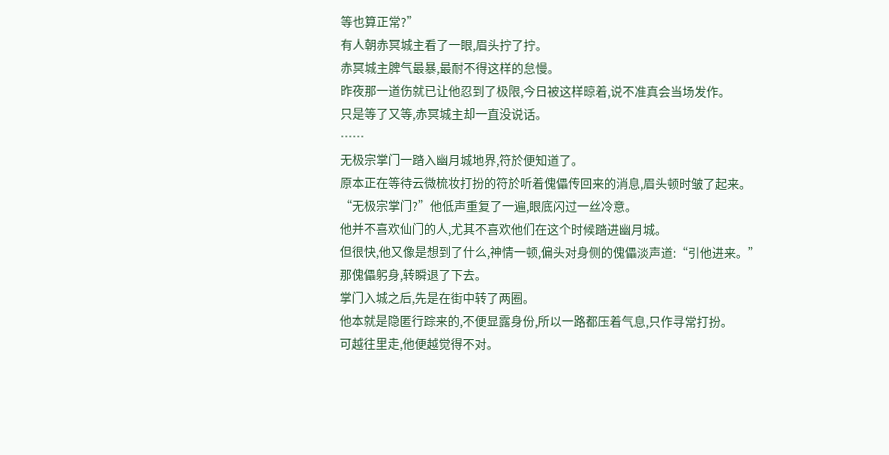等也算正常?”
有人朝赤冥城主看了一眼,眉头拧了拧。
赤冥城主脾气最暴,最耐不得这样的怠慢。
昨夜那一道伤就已让他忍到了极限,今日被这样晾着,说不准真会当场发作。
只是等了又等,赤冥城主却一直没说话。
……
无极宗掌门一踏入幽月城地界,符於便知道了。
原本正在等待云微梳妆打扮的符於听着傀儡传回来的消息,眉头顿时皱了起来。
“无极宗掌门?”他低声重复了一遍,眼底闪过一丝冷意。
他并不喜欢仙门的人,尤其不喜欢他们在这个时候踏进幽月城。
但很快,他又像是想到了什么,神情一顿,偏头对身侧的傀儡淡声道:“引他进来。”
那傀儡躬身,转瞬退了下去。
掌门入城之后,先是在街中转了两圈。
他本就是隐匿行踪来的,不便显露身份,所以一路都压着气息,只作寻常打扮。
可越往里走,他便越觉得不对。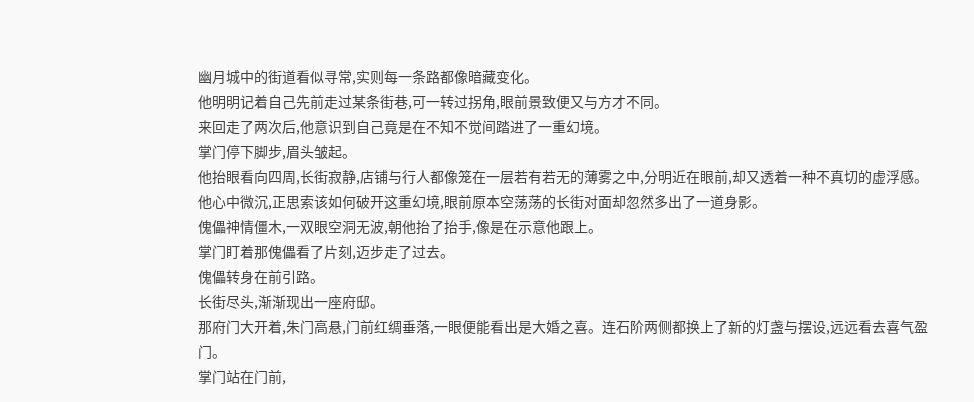幽月城中的街道看似寻常,实则每一条路都像暗藏变化。
他明明记着自己先前走过某条街巷,可一转过拐角,眼前景致便又与方才不同。
来回走了两次后,他意识到自己竟是在不知不觉间踏进了一重幻境。
掌门停下脚步,眉头皱起。
他抬眼看向四周,长街寂静,店铺与行人都像笼在一层若有若无的薄雾之中,分明近在眼前,却又透着一种不真切的虚浮感。
他心中微沉,正思索该如何破开这重幻境,眼前原本空荡荡的长街对面却忽然多出了一道身影。
傀儡神情僵木,一双眼空洞无波,朝他抬了抬手,像是在示意他跟上。
掌门盯着那傀儡看了片刻,迈步走了过去。
傀儡转身在前引路。
长街尽头,渐渐现出一座府邸。
那府门大开着,朱门高悬,门前红绸垂落,一眼便能看出是大婚之喜。连石阶两侧都换上了新的灯盏与摆设,远远看去喜气盈门。
掌门站在门前,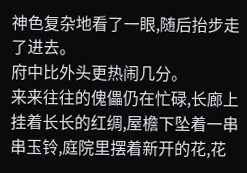神色复杂地看了一眼,随后抬步走了进去。
府中比外头更热闹几分。
来来往往的傀儡仍在忙碌,长廊上挂着长长的红绸,屋檐下坠着一串串玉铃,庭院里摆着新开的花,花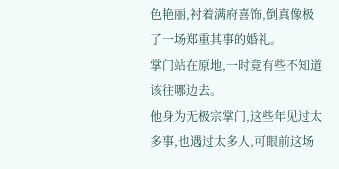色艳丽,衬着满府喜饰,倒真像极了一场郑重其事的婚礼。
掌门站在原地,一时竟有些不知道该往哪边去。
他身为无极宗掌门,这些年见过太多事,也遇过太多人,可眼前这场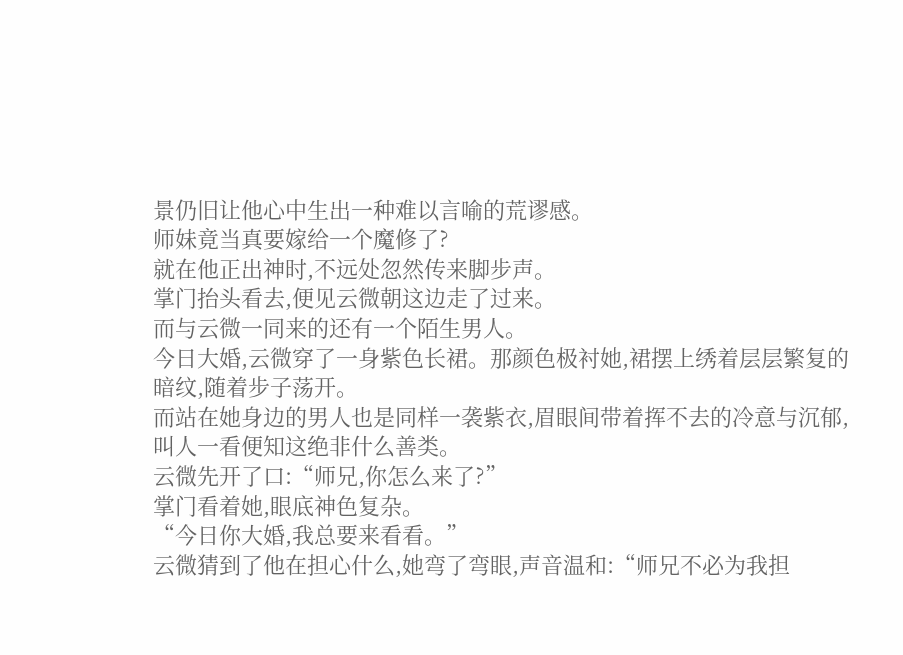景仍旧让他心中生出一种难以言喻的荒谬感。
师妹竟当真要嫁给一个魔修了?
就在他正出神时,不远处忽然传来脚步声。
掌门抬头看去,便见云微朝这边走了过来。
而与云微一同来的还有一个陌生男人。
今日大婚,云微穿了一身紫色长裙。那颜色极衬她,裙摆上绣着层层繁复的暗纹,随着步子荡开。
而站在她身边的男人也是同样一袭紫衣,眉眼间带着挥不去的冷意与沉郁,叫人一看便知这绝非什么善类。
云微先开了口:“师兄,你怎么来了?”
掌门看着她,眼底神色复杂。
“今日你大婚,我总要来看看。”
云微猜到了他在担心什么,她弯了弯眼,声音温和:“师兄不必为我担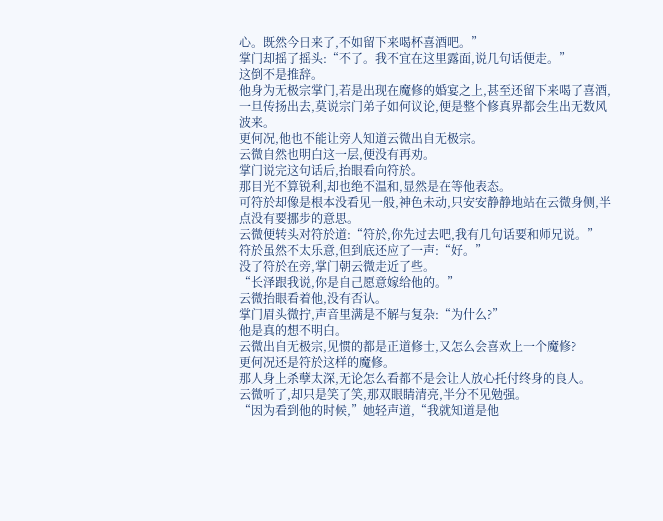心。既然今日来了,不如留下来喝杯喜酒吧。”
掌门却摇了摇头:“不了。我不宜在这里露面,说几句话便走。”
这倒不是推辞。
他身为无极宗掌门,若是出现在魔修的婚宴之上,甚至还留下来喝了喜酒,一旦传扬出去,莫说宗门弟子如何议论,便是整个修真界都会生出无数风波来。
更何况,他也不能让旁人知道云微出自无极宗。
云微自然也明白这一层,便没有再劝。
掌门说完这句话后,抬眼看向符於。
那目光不算锐利,却也绝不温和,显然是在等他表态。
可符於却像是根本没看见一般,神色未动,只安安静静地站在云微身侧,半点没有要挪步的意思。
云微便转头对符於道:“符於,你先过去吧,我有几句话要和师兄说。”
符於虽然不太乐意,但到底还应了一声:“好。”
没了符於在旁,掌门朝云微走近了些。
“长泽跟我说,你是自己愿意嫁给他的。”
云微抬眼看着他,没有否认。
掌门眉头微拧,声音里满是不解与复杂:“为什么?”
他是真的想不明白。
云微出自无极宗,见惯的都是正道修士,又怎么会喜欢上一个魔修?
更何况还是符於这样的魔修。
那人身上杀孽太深,无论怎么看都不是会让人放心托付终身的良人。
云微听了,却只是笑了笑,那双眼睛清亮,半分不见勉强。
“因为看到他的时候,”她轻声道,“我就知道是他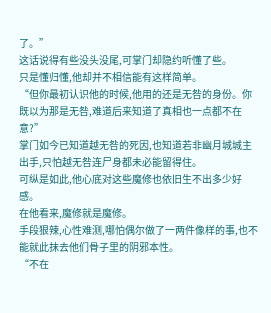了。”
这话说得有些没头没尾,可掌门却隐约听懂了些。
只是懂归懂,他却并不相信能有这样简单。
“但你最初认识他的时候,他用的还是无咎的身份。你既以为那是无咎,难道后来知道了真相也一点都不在意?”
掌门如今已知道越无咎的死因,也知道若非幽月城城主出手,只怕越无咎连尸身都未必能留得住。
可纵是如此,他心底对这些魔修也依旧生不出多少好感。
在他看来,魔修就是魔修。
手段狠辣,心性难测,哪怕偶尔做了一两件像样的事,也不能就此抹去他们骨子里的阴邪本性。
“不在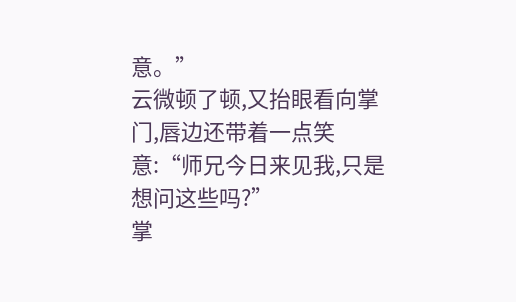意。”
云微顿了顿,又抬眼看向掌门,唇边还带着一点笑意:“师兄今日来见我,只是想问这些吗?”
掌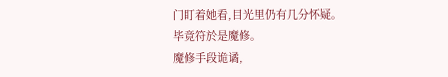门盯着她看,目光里仍有几分怀疑。
毕竟符於是魔修。
魔修手段诡谲,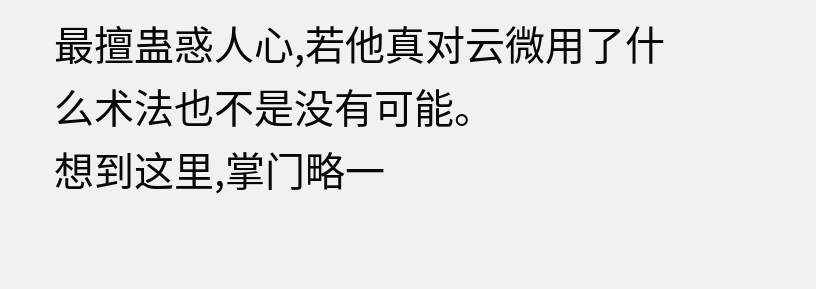最擅蛊惑人心,若他真对云微用了什么术法也不是没有可能。
想到这里,掌门略一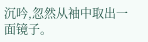沉吟,忽然从袖中取出一面镜子。